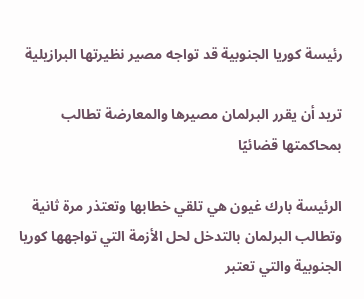رئيسة كوريا الجنوبية قد تواجه مصير نظيرتها البرازيلية

تريد أن يقرر البرلمان مصيرها والمعارضة تطالب بمحاكمتها قضائيًا

الرئيسة بارك غيون هي تلقي خطابها وتعتذر مرة ثانية وتطالب البرلمان بالتدخل لحل الأزمة التي تواجهها كوريا الجنوبية والتي تعتبر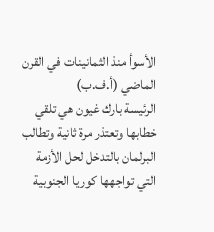الأسوأ منذ الثمانينات في القرن الماضي (أ.ف.ب)
الرئيسة بارك غيون هي تلقي خطابها وتعتذر مرة ثانية وتطالب البرلمان بالتدخل لحل الأزمة التي تواجهها كوريا الجنوبية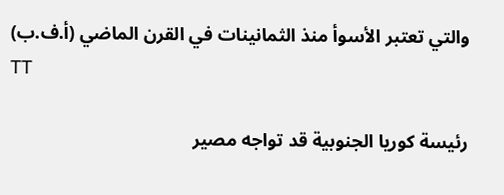والتي تعتبر الأسوأ منذ الثمانينات في القرن الماضي (أ.ف.ب)
TT

رئيسة كوريا الجنوبية قد تواجه مصير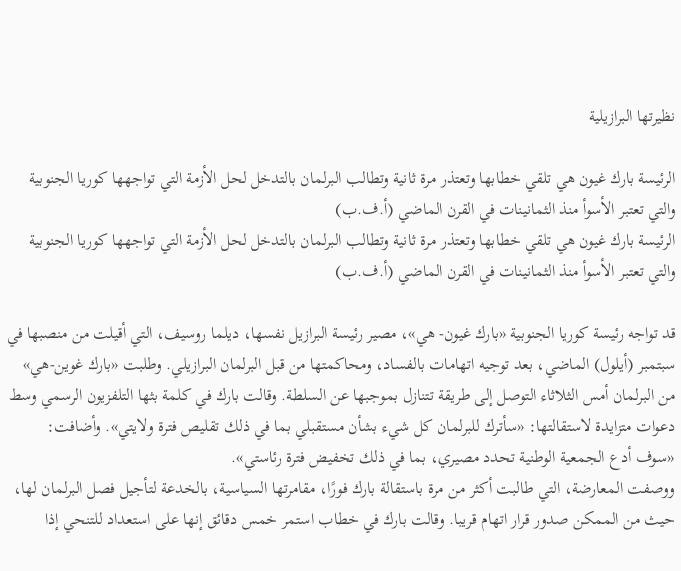نظيرتها البرازيلية

الرئيسة بارك غيون هي تلقي خطابها وتعتذر مرة ثانية وتطالب البرلمان بالتدخل لحل الأزمة التي تواجهها كوريا الجنوبية والتي تعتبر الأسوأ منذ الثمانينات في القرن الماضي (أ.ف.ب)
الرئيسة بارك غيون هي تلقي خطابها وتعتذر مرة ثانية وتطالب البرلمان بالتدخل لحل الأزمة التي تواجهها كوريا الجنوبية والتي تعتبر الأسوأ منذ الثمانينات في القرن الماضي (أ.ف.ب)

قد تواجه رئيسة كوريا الجنوبية «بارك غيون- هي»، مصير رئيسة البرازيل نفسها، ديلما روسيف، التي أقيلت من منصبها في سبتمبر (أيلول) الماضي، بعد توجيه اتهامات بالفساد، ومحاكمتها من قبل البرلمان البرازيلي. وطلبت «بارك غوين-هي» من البرلمان أمس الثلاثاء التوصل إلى طريقة تتنازل بموجبها عن السلطة. وقالت بارك في كلمة بثها التلفزيون الرسمي وسط دعوات متزايدة لاستقالتها: «سأترك للبرلمان كل شيء بشأن مستقبلي بما في ذلك تقليص فترة ولايتي». وأضافت: «سوف أدع الجمعية الوطنية تحدد مصيري، بما في ذلك تخفيض فترة رئاستي».
ووصفت المعارضة، التي طالبت أكثر من مرة باستقالة بارك فورًا، مقامرتها السياسية، بالخدعة لتأجيل فصل البرلمان لها، حيث من الممكن صدور قرار اتهام قريبا. وقالت بارك في خطاب استمر خمس دقائق إنها على استعداد للتنحي إذا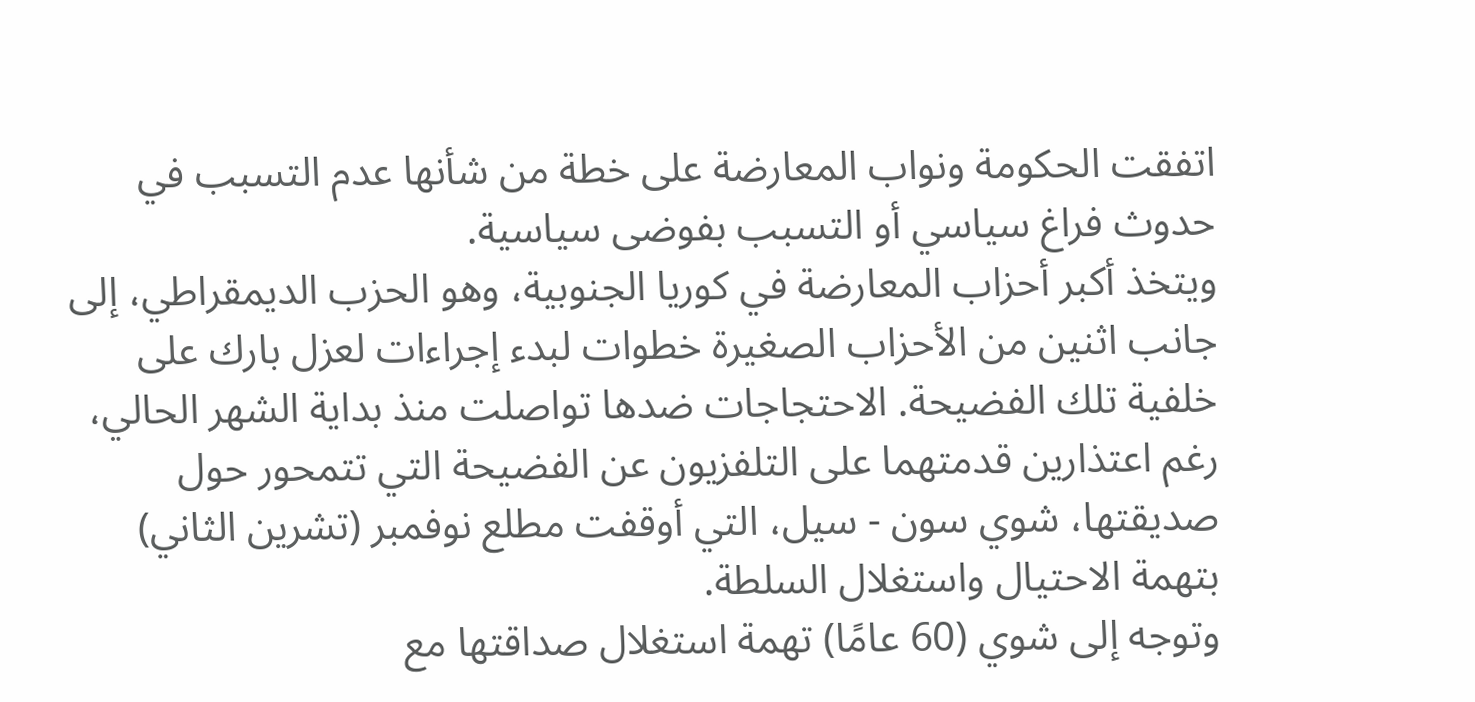اتفقت الحكومة ونواب المعارضة على خطة من شأنها عدم التسبب في حدوث فراغ سياسي أو التسبب بفوضى سياسية.
ويتخذ أكبر أحزاب المعارضة في كوريا الجنوبية، وهو الحزب الديمقراطي، إلى جانب اثنين من الأحزاب الصغيرة خطوات لبدء إجراءات لعزل بارك على خلفية تلك الفضيحة. الاحتجاجات ضدها تواصلت منذ بداية الشهر الحالي، رغم اعتذارين قدمتهما على التلفزيون عن الفضيحة التي تتمحور حول صديقتها، شوي سون - سيل، التي أوقفت مطلع نوفمبر (تشرين الثاني) بتهمة الاحتيال واستغلال السلطة.
وتوجه إلى شوي (60 عامًا) تهمة استغلال صداقتها مع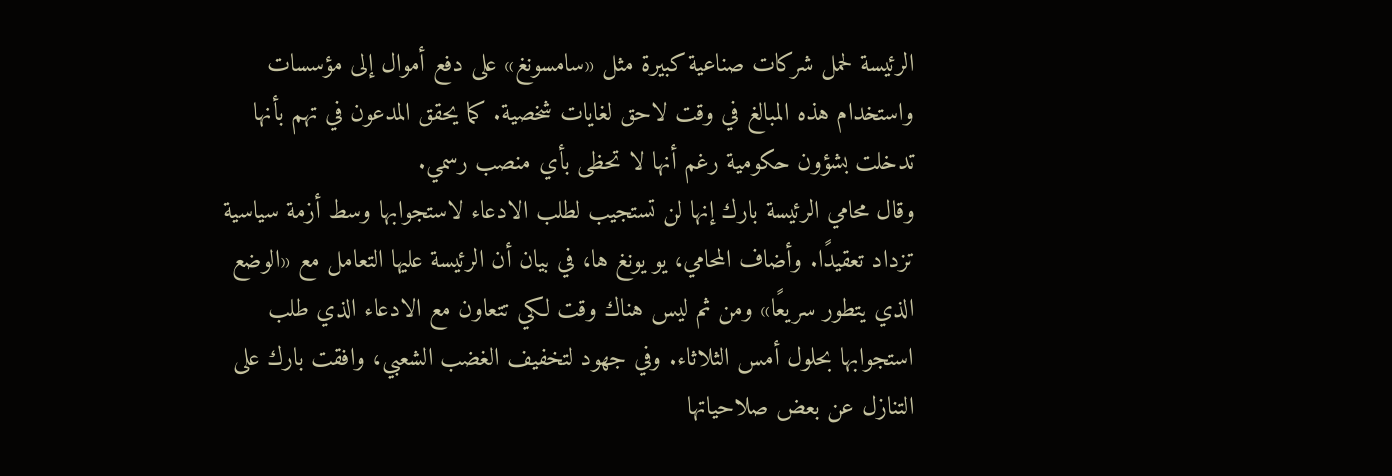الرئيسة لحمل شركات صناعية كبيرة مثل «سامسونغ» على دفع أموال إلى مؤسسات واستخدام هذه المبالغ في وقت لاحق لغايات شخصية. كما يحقق المدعون في تهم بأنها تدخلت بشؤون حكومية رغم أنها لا تحظى بأي منصب رسمي.
وقال محامي الرئيسة بارك إنها لن تستجيب لطلب الادعاء لاستجوابها وسط أزمة سياسية تزداد تعقيدًا. وأضاف المحامي، يو يونغ ها، في بيان أن الرئيسة عليها التعامل مع «الوضع الذي يتطور سريعًا» ومن ثم ليس هناك وقت لكي تتعاون مع الادعاء الذي طلب استجوابها بحلول أمس الثلاثاء. وفي جهود لتخفيف الغضب الشعبي، وافقت بارك على التنازل عن بعض صلاحياتها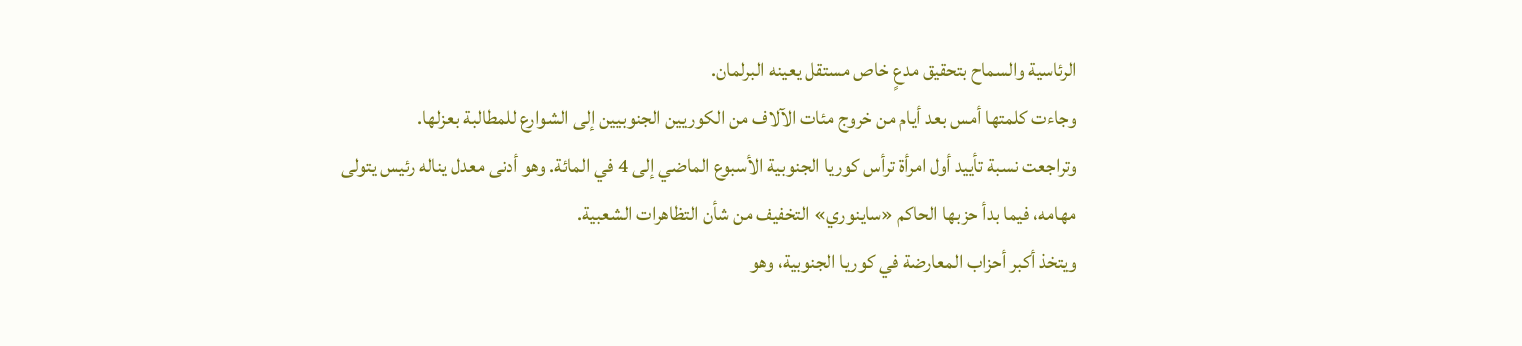الرئاسية والسماح بتحقيق مدعٍ خاص مستقل يعينه البرلمان.
وجاءت كلمتها أمس بعد أيام من خروج مئات الآلاف من الكوريين الجنوبيين إلى الشوارع للمطالبة بعزلها.
وتراجعت نسبة تأييد أول امرأة ترأس كوريا الجنوبية الأسبوع الماضي إلى 4 في المائة. وهو أدنى معدل يناله رئيس يتولى مهامه، فيما بدأ حزبها الحاكم «ساينوري» التخفيف من شأن التظاهرات الشعبية.
ويتخذ أكبر أحزاب المعارضة في كوريا الجنوبية، وهو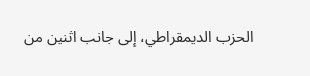الحزب الديمقراطي، إلى جانب اثنين من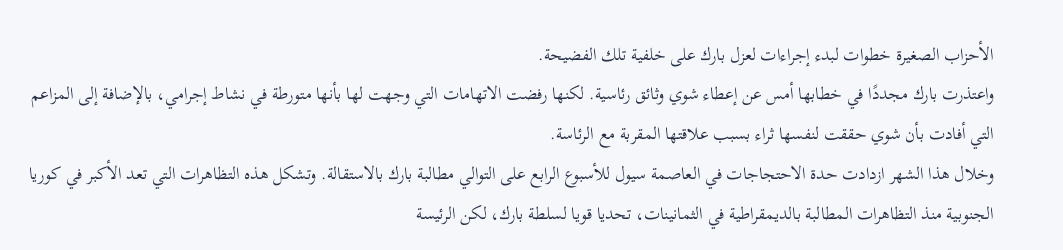الأحزاب الصغيرة خطوات لبدء إجراءات لعزل بارك على خلفية تلك الفضيحة.
واعتذرت بارك مجددًا في خطابها أمس عن إعطاء شوي وثائق رئاسية. لكنها رفضت الاتهامات التي وجهت لها بأنها متورطة في نشاط إجرامي، بالإضافة إلى المزاعم التي أفادت بأن شوي حققت لنفسها ثراء بسبب علاقتها المقربة مع الرئاسة.
وخلال هذا الشهر ازدادت حدة الاحتجاجات في العاصمة سيول للأسبوع الرابع على التوالي مطالبة بارك بالاستقالة. وتشكل هذه التظاهرات التي تعد الأكبر في كوريا الجنوبية منذ التظاهرات المطالبة بالديمقراطية في الثمانينات، تحديا قويا لسلطة بارك، لكن الرئيسة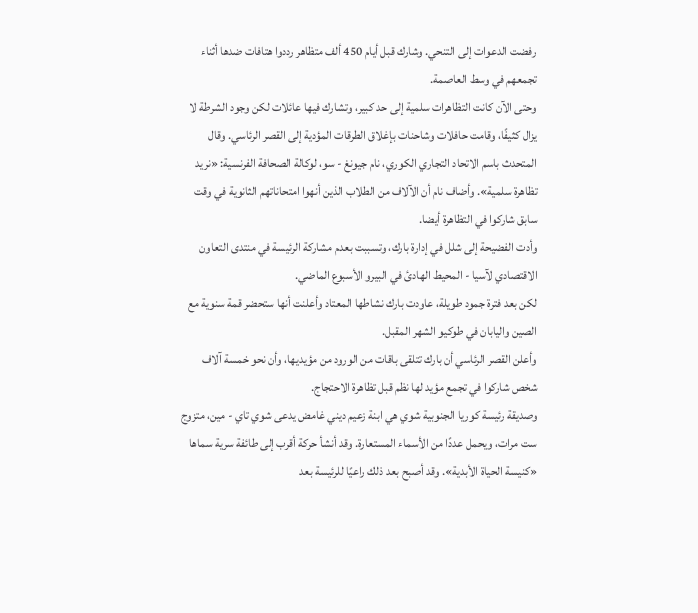رفضت الدعوات إلى التنحي. وشارك قبل أيام 450 ألف متظاهر رددوا هتافات ضدها أثناء تجمعهم في وسط العاصمة.
وحتى الآن كانت التظاهرات سلمية إلى حد كبير، وتشارك فيها عائلات لكن وجود الشرطة لا يزال كثيفًا، وقامت حافلات وشاحنات بإغلاق الطرقات المؤدية إلى القصر الرئاسي. وقال المتحدث باسم الاتحاد التجاري الكوري، نام جيونغ - سو، لوكالة الصحافة الفرنسية: «نريد تظاهرة سلمية». وأضاف نام أن الآلاف من الطلاب الذين أنهوا امتحاناتهم الثانوية في وقت سابق شاركوا في التظاهرة أيضا.
وأدت الفضيحة إلى شلل في إدارة بارك، وتسببت بعدم مشاركة الرئيسة في منتدى التعاون الاقتصادي لآسيا - المحيط الهادئ في البيرو الأسبوع الماضي.
لكن بعد فترة جمود طويلة، عاودت بارك نشاطها المعتاد وأعلنت أنها ستحضر قمة سنوية مع الصين واليابان في طوكيو الشهر المقبل.
وأعلن القصر الرئاسي أن بارك تتلقى باقات من الورود من مؤيديها، وأن نحو خمسة آلاف شخص شاركوا في تجمع مؤيد لها نظم قبل تظاهرة الاحتجاج.
وصديقة رئيسة كوريا الجنوبية شوي هي ابنة زعيم ديني غامض يدعى شوي تاي - مين، متزوج ست مرات، ويحمل عددًا من الأسماء المستعارة. وقد أنشأ حركة أقرب إلى طائفة سرية سماها «كنيسة الحياة الأبدية». وقد أصبح بعد ذلك راعيًا للرئيسة بعد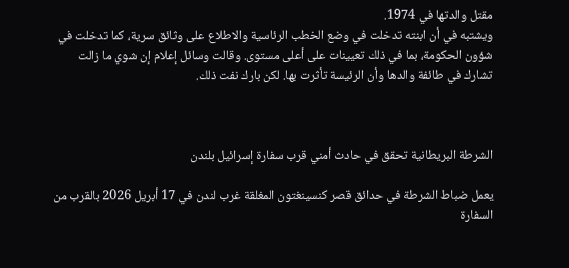مقتل والدتها في 1974.
ويشتبه في أن ابنته تدخلت في وضع الخطب الرئاسية والاطلاع على وثائق سرية، كما تدخلت في شؤون الحكومة، بما في ذلك تعيينات على أعلى مستوى. وقالت وسائل إعلام إن شوي ما زالت تشارك في طائفة والدها وأن الرئيسة تأثرت بها. لكن بارك نفت ذلك.



الشرطة البريطانية تحقق في حادث أمني قرب سفارة إسرائيل بلندن

يعمل ضباط الشرطة في حدائق قصر كنسينغتون المغلقة غرب لندن في 17 أبريل 2026 بالقرب من السفارة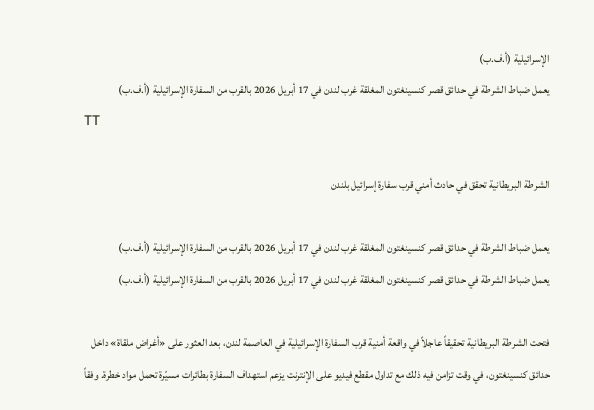الإسرائيلية (أ.ف.ب)
يعمل ضباط الشرطة في حدائق قصر كنسينغتون المغلقة غرب لندن في 17 أبريل 2026 بالقرب من السفارة الإسرائيلية (أ.ف.ب)
TT

الشرطة البريطانية تحقق في حادث أمني قرب سفارة إسرائيل بلندن

يعمل ضباط الشرطة في حدائق قصر كنسينغتون المغلقة غرب لندن في 17 أبريل 2026 بالقرب من السفارة الإسرائيلية (أ.ف.ب)
يعمل ضباط الشرطة في حدائق قصر كنسينغتون المغلقة غرب لندن في 17 أبريل 2026 بالقرب من السفارة الإسرائيلية (أ.ف.ب)

فتحت الشرطة البريطانية تحقيقاً عاجلاً في واقعة أمنية قرب السفارة الإسرائيلية في العاصمة لندن، بعد العثور على «أغراض ملقاة» داخل حدائق كنسينغتون، في وقت تزامن فيه ذلك مع تداول مقطع فيديو على الإنترنت يزعم استهداف السفارة بطائرات مسيّرة تحمل مواد خطرة. وفقاً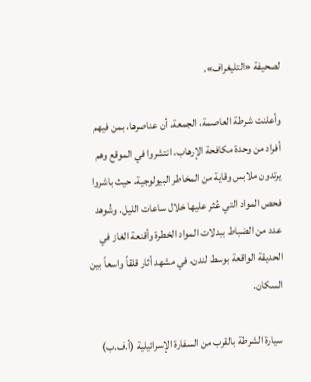لصحيفة «التليغراف».

وأعلنت شرطة العاصمة، الجمعة، أن عناصرها، بمن فيهم أفراد من وحدة مكافحة الإرهاب، انتشروا في الموقع وهم يرتدون ملابس وقاية من المخاطر البيولوجية، حيث باشروا فحص المواد التي عُثر عليها خلال ساعات الليل. وشُوهد عدد من الضباط ببدلات المواد الخطرة وأقنعة الغاز في الحديقة الواقعة بوسط لندن، في مشهد أثار قلقاً واسعاً بين السكان.

سيارة الشرطة بالقرب من السفارة الإسرائيلية (أ.ف.ب)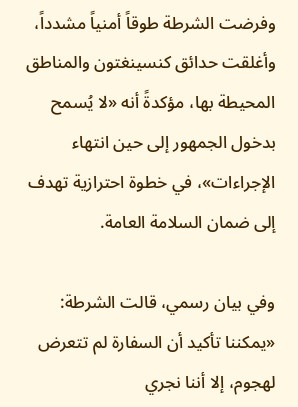وفرضت الشرطة طوقاً أمنياً مشدداً، وأغلقت حدائق كنسينغتون والمناطق المحيطة بها، مؤكدةً أنه «لا يُسمح بدخول الجمهور إلى حين انتهاء الإجراءات»، في خطوة احترازية تهدف إلى ضمان السلامة العامة.

وفي بيان رسمي، قالت الشرطة: «يمكننا تأكيد أن السفارة لم تتعرض لهجوم، إلا أننا نجري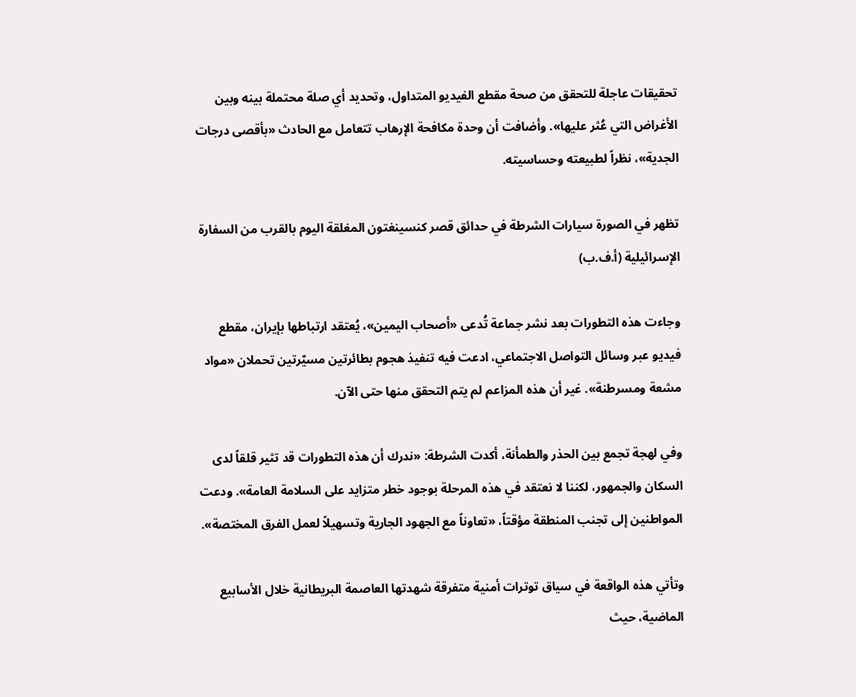تحقيقات عاجلة للتحقق من صحة مقطع الفيديو المتداول، وتحديد أي صلة محتملة بينه وبين الأغراض التي عُثر عليها». وأضافت أن وحدة مكافحة الإرهاب تتعامل مع الحادث «بأقصى درجات الجدية»، نظراً لطبيعته وحساسيته.

تظهر في الصورة سيارات الشرطة في حدائق قصر كنسينغتون المغلقة اليوم بالقرب من السفارة الإسرائيلية (أ.ف.ب)

وجاءت هذه التطورات بعد نشر جماعة تُدعى «أصحاب اليمين»، يُعتقد ارتباطها بإيران، مقطع فيديو عبر وسائل التواصل الاجتماعي، ادعت فيه تنفيذ هجوم بطائرتين مسيّرتين تحملان «مواد مشعة ومسرطنة». غير أن هذه المزاعم لم يتم التحقق منها حتى الآن.

وفي لهجة تجمع بين الحذر والطمأنة، أكدت الشرطة: «ندرك أن هذه التطورات قد تثير قلقاً لدى السكان والجمهور، لكننا لا نعتقد في هذه المرحلة بوجود خطر متزايد على السلامة العامة». ودعت المواطنين إلى تجنب المنطقة مؤقتاً، «تعاوناً مع الجهود الجارية وتسهيلاً لعمل الفرق المختصة».

وتأتي هذه الواقعة في سياق توترات أمنية متفرقة شهدتها العاصمة البريطانية خلال الأسابيع الماضية، حيث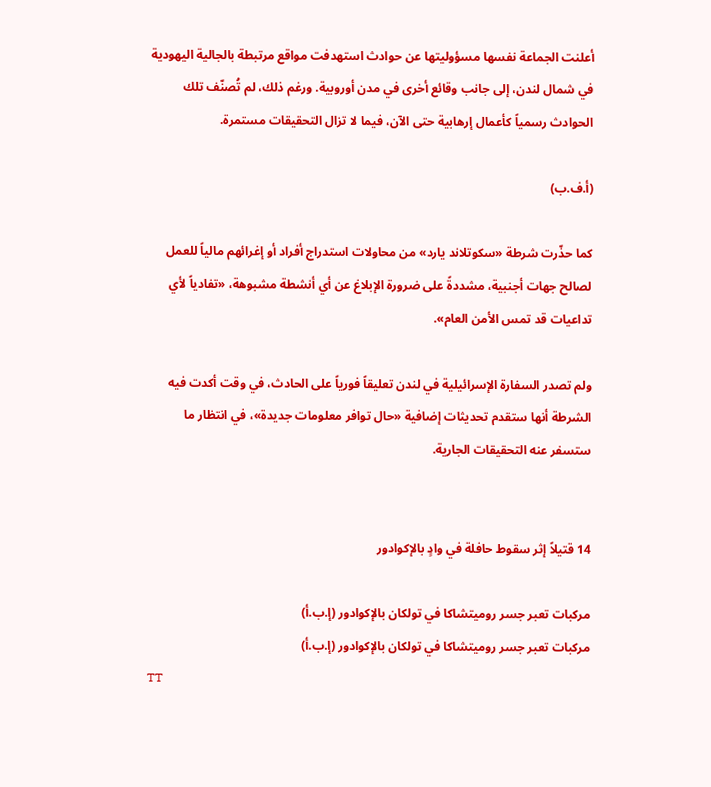أعلنت الجماعة نفسها مسؤوليتها عن حوادث استهدفت مواقع مرتبطة بالجالية اليهودية في شمال لندن، إلى جانب وقائع أخرى في مدن أوروبية. ورغم ذلك، لم تُصنّف تلك الحوادث رسمياً كأعمال إرهابية حتى الآن، فيما لا تزال التحقيقات مستمرة.

(أ.ف.ب)

كما حذّرت شرطة «سكوتلاند يارد» من محاولات استدراج أفراد أو إغرائهم مالياً للعمل لصالح جهات أجنبية، مشددةً على ضرورة الإبلاغ عن أي أنشطة مشبوهة، «تفادياً لأي تداعيات قد تمس الأمن العام».

ولم تصدر السفارة الإسرائيلية في لندن تعليقاً فورياً على الحادث، في وقت أكدت فيه الشرطة أنها ستقدم تحديثات إضافية «حال توافر معلومات جديدة»، في انتظار ما ستسفر عنه التحقيقات الجارية.


14 قتيلاً إثر سقوط حافلة في وادٍ بالإكوادور

مركبات تعبر جسر روميتشاكا في تولكان بالإكوادور (إ.ب.أ)
مركبات تعبر جسر روميتشاكا في تولكان بالإكوادور (إ.ب.أ)
TT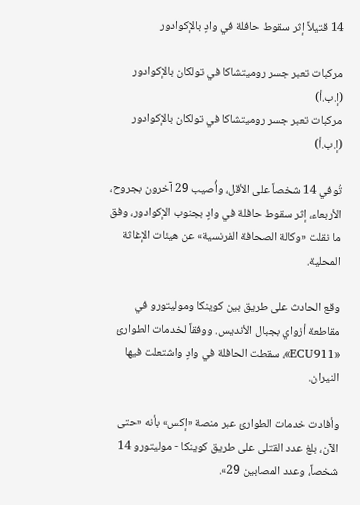14 قتيلاً إثر سقوط حافلة في وادٍ بالإكوادور

مركبات تعبر جسر روميتشاكا في تولكان بالإكوادور (إ.ب.أ)
مركبات تعبر جسر روميتشاكا في تولكان بالإكوادور (إ.ب.أ)

تُوفي 14 شخصاً على الأقل، وأُصيب 29 آخرون بجروح، الأربعاء، إثر سقوط حافلة في وادٍ بجنوب الإكوادور، وفق ما نقلت «وكالة الصحافة الفرنسية» عن هيئات الإغاثة المحلية.

وقع الحادث على طريق بين كوينكا وموليتورو في مقاطعة أزواي بجبال الأنديس. ووفقاً لخدمات الطوارئ «ECU911»، سقطت الحافلة في وادٍ واشتعلت فيها النيران.

وأفادت خدمات الطوارئ عبر منصة «إكس» بأنه «حتى الآن، بلغ عدد القتلى على طريق كوينكا - موليتورو 14 شخصاً، وعدد المصابين 29».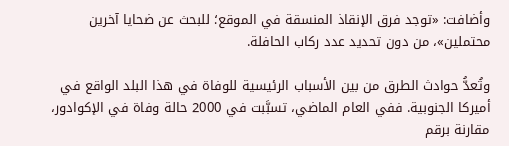وأضافت: «توجد فرق الإنقاذ المنسقة في الموقع؛ للبحث عن ضحايا آخرين محتملين»، من دون تحديد عدد ركاب الحافلة.

وتُعدُّ حوادث الطرق من بين الأسباب الرئيسية للوفاة في هذا البلد الواقع في أميركا الجنوبية. ففي العام الماضي، تسبَّبت في 2000 حالة وفاة في الإكوادور، مقارنة برقم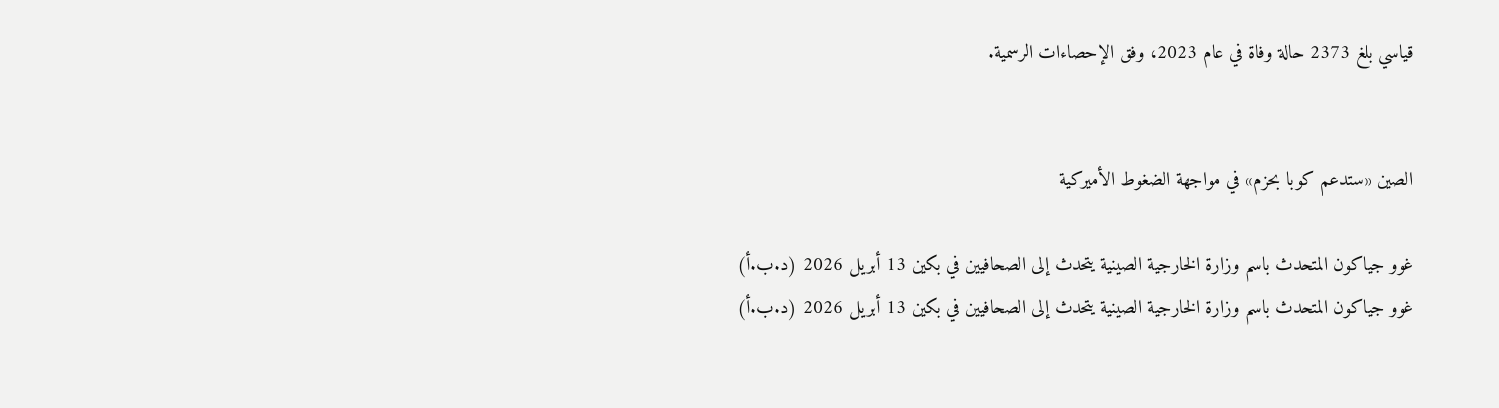قياسي بلغ 2373 حالة وفاة في عام 2023، وفق الإحصاءات الرسمية.


الصين «ستدعم كوبا بحزم» في مواجهة الضغوط الأميركية

غوو جياكون المتحدث باسم وزارة الخارجية الصينية يتحدث إلى الصحافيين في بكين 13 أبريل 2026 (د.ب.أ)
غوو جياكون المتحدث باسم وزارة الخارجية الصينية يتحدث إلى الصحافيين في بكين 13 أبريل 2026 (د.ب.أ)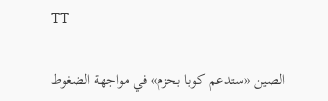TT

الصين «ستدعم كوبا بحزم» في مواجهة الضغوط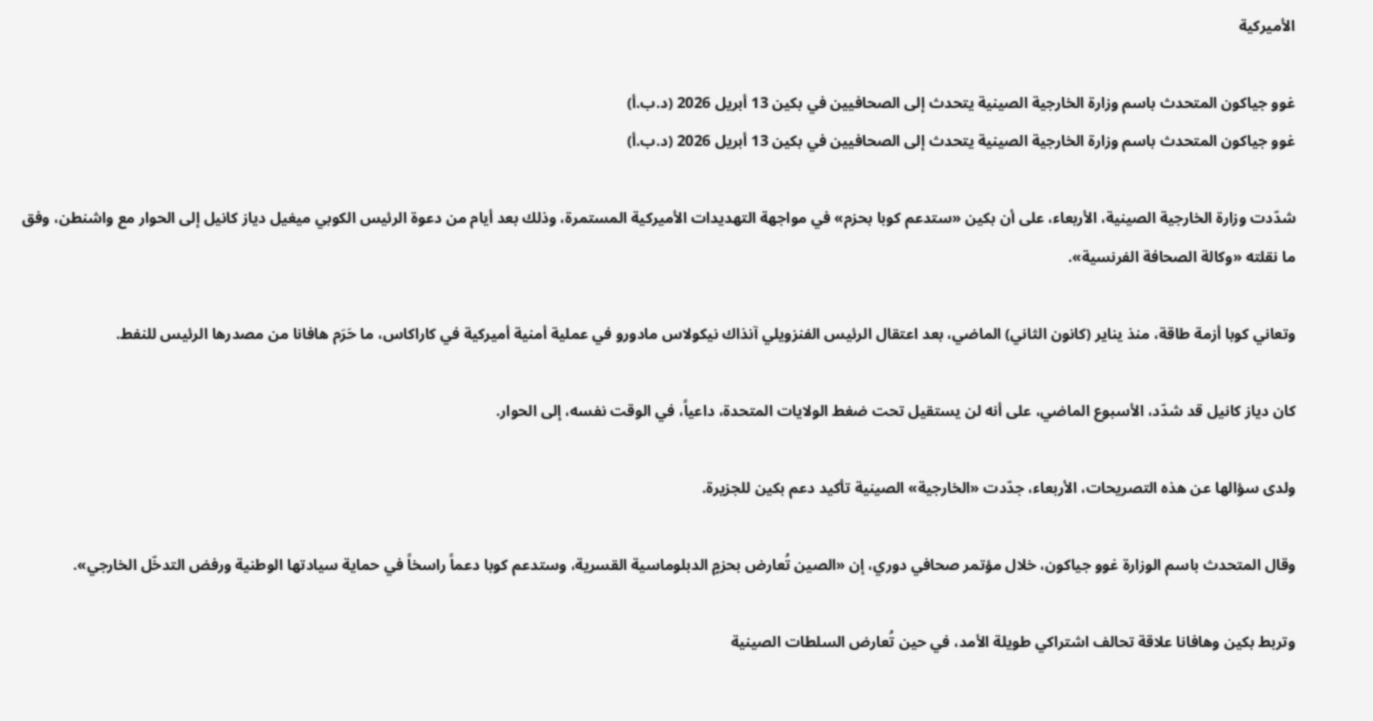الأميركية

غوو جياكون المتحدث باسم وزارة الخارجية الصينية يتحدث إلى الصحافيين في بكين 13 أبريل 2026 (د.ب.أ)
غوو جياكون المتحدث باسم وزارة الخارجية الصينية يتحدث إلى الصحافيين في بكين 13 أبريل 2026 (د.ب.أ)

شدّدت وزارة الخارجية الصينية، الأربعاء، على أن بكين «ستدعم كوبا بحزم» في مواجهة التهديدات الأميركية المستمرة، وذلك بعد أيام من دعوة الرئيس الكوبي ميغيل دياز كانيل إلى الحوار مع واشنطن، وفق ما نقلته «وكالة الصحافة الفرنسية».

وتعاني كوبا أزمة طاقة، منذ يناير (كانون الثاني) الماضي، بعد اعتقال الرئيس الفنزويلي آنذاك نيكولاس مادورو في عملية أمنية أميركية في كاراكاس، ما حَرَم هافانا من مصدرها الرئيس للنفط.

كان دياز كانيل قد شدّد، الأسبوع الماضي، على أنه لن يستقيل تحت ضغط الولايات المتحدة، داعياً، في الوقت نفسه، إلى الحوار.

ولدى سؤالها عن هذه التصريحات، الأربعاء، جدّدت «الخارجية» الصينية تأكيد دعم بكين للجزيرة.

وقال المتحدث باسم الوزارة غوو جياكون، خلال مؤتمر صحافي دوري، إن «الصين تُعارض بحزمٍ الدبلوماسية القسرية، وستدعم كوبا دعماً راسخاً في حماية سيادتها الوطنية ورفض التدخّل الخارجي».

وتربط بكين وهافانا علاقة تحالف اشتراكي طويلة الأمد، في حين تُعارض السلطات الصينية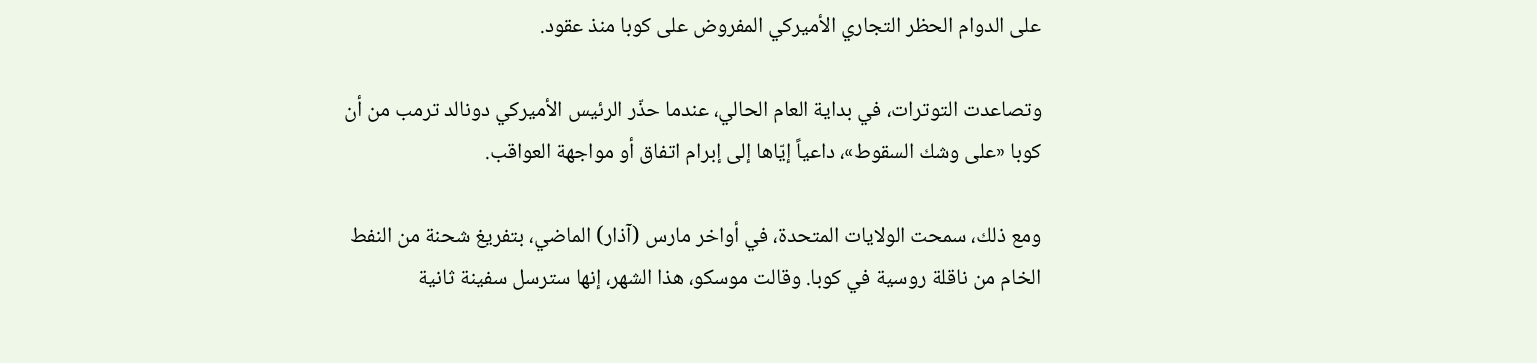على الدوام الحظر التجاري الأميركي المفروض على كوبا منذ عقود.

وتصاعدت التوترات، في بداية العام الحالي، عندما حذّر الرئيس الأميركي دونالد ترمب من أن كوبا «على وشك السقوط»، داعياً إيّاها إلى إبرام اتفاق أو مواجهة العواقب.

ومع ذلك، سمحت الولايات المتحدة، في أواخر مارس (آذار) الماضي، بتفريغ شحنة من النفط الخام من ناقلة روسية في كوبا. وقالت موسكو، هذا الشهر، إنها سترسل سفينة ثانية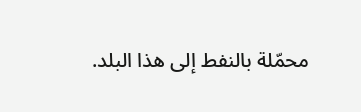محمّلة بالنفط إلى هذا البلد.